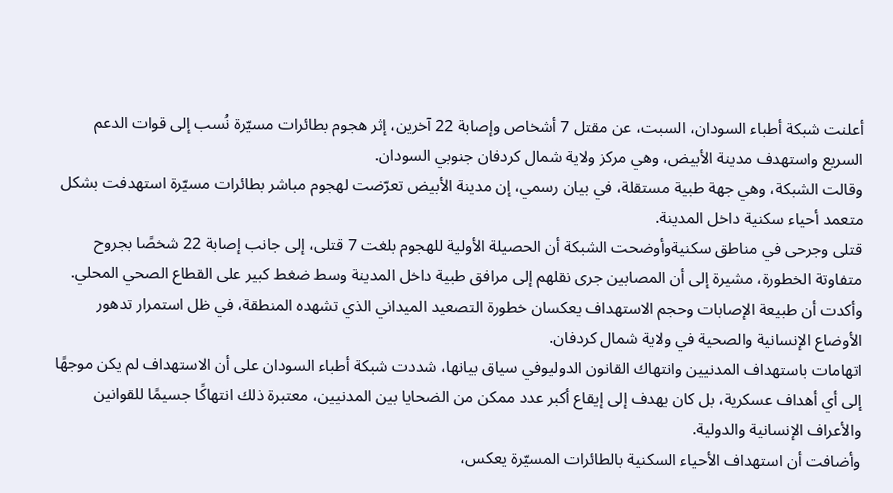أعلنت شبكة أطباء السودان، السبت، عن مقتل 7 أشخاص وإصابة 22 آخرين، إثر هجوم بطائرات مسيّرة نُسب إلى قوات الدعم السريع واستهدف مدينة الأبيض، وهي مركز ولاية شمال كردفان جنوبي السودان.
وقالت الشبكة، وهي جهة طبية مستقلة، في بيان رسمي، إن مدينة الأبيض تعرّضت لهجوم مباشر بطائرات مسيّرة استهدفت بشكل متعمد أحياء سكنية داخل المدينة.
قتلى وجرحى في مناطق سكنيةوأوضحت الشبكة أن الحصيلة الأولية للهجوم بلغت 7 قتلى، إلى جانب إصابة 22 شخصًا بجروح متفاوتة الخطورة، مشيرة إلى أن المصابين جرى نقلهم إلى مرافق طبية داخل المدينة وسط ضغط كبير على القطاع الصحي المحلي.
وأكدت أن طبيعة الإصابات وحجم الاستهداف يعكسان خطورة التصعيد الميداني الذي تشهده المنطقة، في ظل استمرار تدهور الأوضاع الإنسانية والصحية في ولاية شمال كردفان.
اتهامات باستهداف المدنيين وانتهاك القانون الدوليوفي سياق بيانها، شددت شبكة أطباء السودان على أن الاستهداف لم يكن موجهًا إلى أي أهداف عسكرية، بل كان يهدف إلى إيقاع أكبر عدد ممكن من الضحايا بين المدنيين، معتبرة ذلك انتهاكًا جسيمًا للقوانين والأعراف الإنسانية والدولية.
وأضافت أن استهداف الأحياء السكنية بالطائرات المسيّرة يعكس،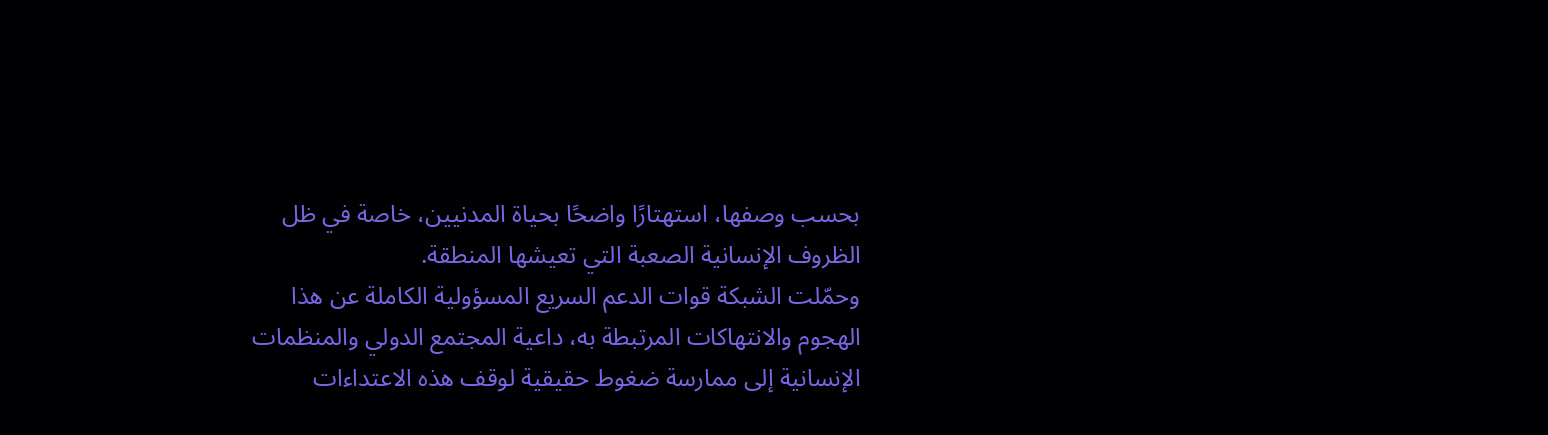بحسب وصفها، استهتارًا واضحًا بحياة المدنيين، خاصة في ظل الظروف الإنسانية الصعبة التي تعيشها المنطقة.
وحمّلت الشبكة قوات الدعم السريع المسؤولية الكاملة عن هذا الهجوم والانتهاكات المرتبطة به، داعية المجتمع الدولي والمنظمات الإنسانية إلى ممارسة ضغوط حقيقية لوقف هذه الاعتداءات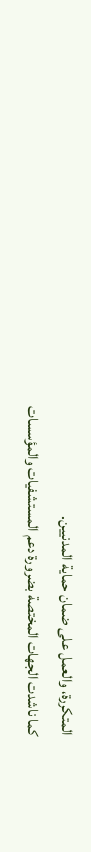المتكررة، والعمل على ضمان حماية المدنيين.
كما ناشدت الجهات المختصة بضرورة دعم المستشفيات والمؤسسات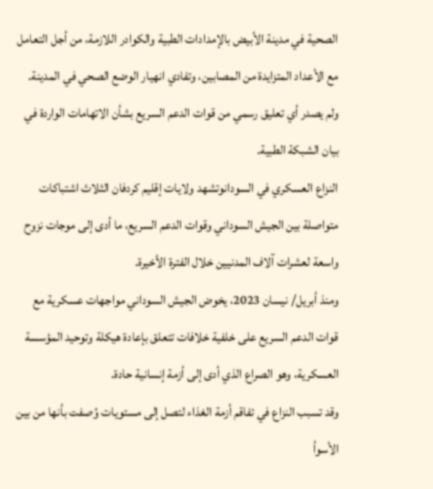الصحية في مدينة الأبيض بالإمدادات الطبية والكوادر اللازمة، من أجل التعامل مع الأعداد المتزايدة من المصابين، وتفادي انهيار الوضع الصحي في المدينة.
ولم يصدر أي تعليق رسمي من قوات الدعم السريع بشأن الاتهامات الواردة في بيان الشبكة الطبية.
النزاع العسكري في السودانوتشهد ولايات إقليم كردفان الثلاث اشتباكات متواصلة بين الجيش السوداني وقوات الدعم السريع، ما أدى إلى موجات نزوح واسعة لعشرات آلاف المدنيين خلال الفترة الأخيرة.
ومنذ أبريل/ نيسان 2023، يخوض الجيش السوداني مواجهات عسكرية مع قوات الدعم السريع على خلفية خلافات تتعلق بإعادة هيكلة وتوحيد المؤسسة العسكرية، وهو الصراع الذي أدى إلى أزمة إنسانية حادة.
وقد تسبب النزاع في تفاقم أزمة الغذاء لتصل إلى مستويات وُصفت بأنها من بين الأسوأ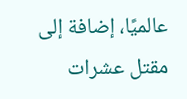عالميًا، إضافة إلى مقتل عشرات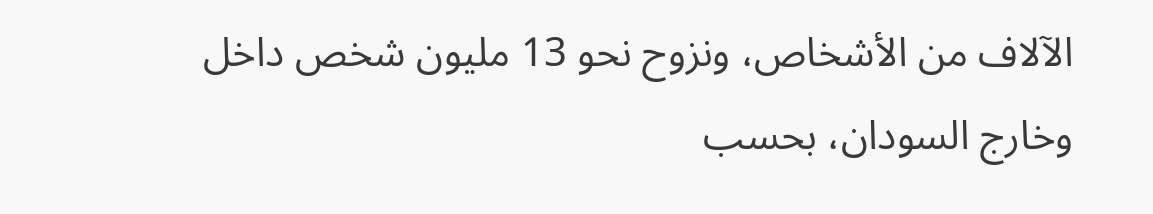الآلاف من الأشخاص، ونزوح نحو 13 مليون شخص داخل وخارج السودان، بحسب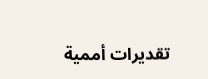تقديرات أممية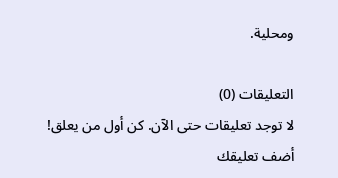ومحلية.

التعليقات (0)
لا توجد تعليقات حتى الآن. كن أول من يعلق!
أضف تعليقك